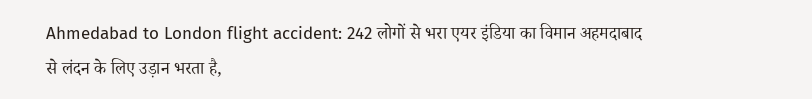Ahmedabad to London flight accident: 242 लोगों से भरा एयर इंडिया का विमान अहमदाबाद से लंदन के लिए उड़ान भरता है,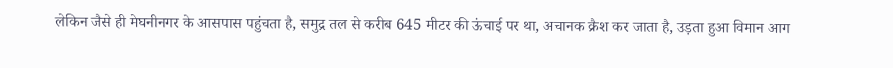लेकिन जैसे ही मेघनीनगर के आसपास पहुंचता है, समुद्र तल से करीब 645 मीटर की ऊंचाई पर था, अचानक क्रैश कर जाता है, उड़ता हुआ विमान आग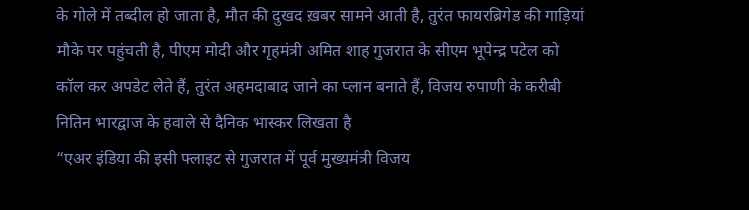के गोले में तब्दील हो जाता है, मौत की दुखद ख़बर सामने आती है, तुरंत फायरब्रिगेड की गाड़ियां मौके पर पहुंचती है, पीएम मोदी और गृहमंत्री अमित शाह गुजरात के सीएम भूपेन्द्र पटेल को कॉल कर अपडेट लेते हैं, तुरंत अहमदाबाद जाने का प्लान बनाते हैं, विजय रुपाणी के करीबी नितिन भारद्वाज के हवाले से दैनिक भास्कर लिखता है
“एअर इंडिया की इसी फ्लाइट से गुजरात में पूर्व मुख्यमंत्री विजय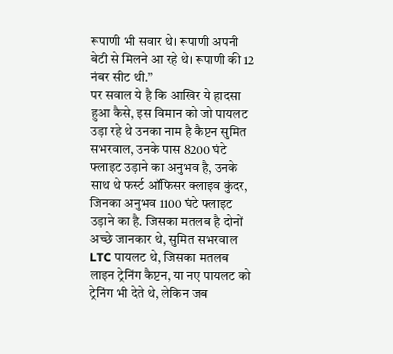रूपाणी भी सवार थे। रूपाणी अपनी बेटी से मिलने आ रहे थे। रूपाणी की 12 नंबर सीट थी.”
पर सवाल ये है कि आखिर ये हादसा हुआ कैसे, इस विमान को जो पायलट उड़ा रहे थे उनका नाम है कैप्टन सुमित सभरवाल, उनके पास 8200 घंटे फ्लाइट उड़ाने का अनुभव है, उनके साथ थे फर्स्ट ऑफिसर क्लाइव कुंदर, जिनका अनुभव 1100 घंटे फ्लाइट उड़ाने का है. जिसका मतलब है दोनों अच्छे जानकार थे, सुमित सभरवाल LTC पायलट थे, जिसका मतलब लाइन ट्रेनिंग कैप्टन, या नए पायलट को ट्रेनिंग भी देते थे, लेकिन जब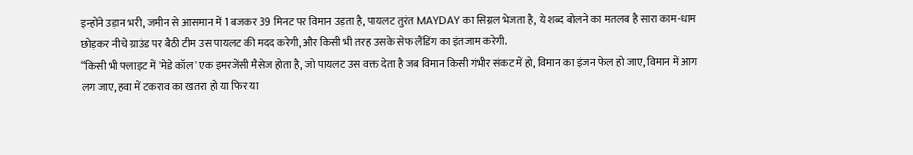इन्होंने उड़ान भरी, जमीन से आसमान में 1 बजकर 39 मिनट पर विमान उड़ता है, पायलट तुरंत MAYDAY का सिग्नल भेजता है, ये शब्द बोलने का मतलब है सारा काम-धाम छोड़कर नीचे ग्राउंड पर बैठी टीम उस पायलट की मदद करेगी, और किसी भी तरह उसके सेफ लैंडिंग का इंतजाम करेगी.
“किसी भी फ्लाइट में 'मेडे कॉल' एक इमरजेंसी मैसेज होता है, जो पायलट उस वक्त देता है जब विमान किसी गंभीर संकट में हो, विमान का इंजन फेल हो जाए, विमान में आग लग जाए, हवा में टकराव का खतरा हो या फिर या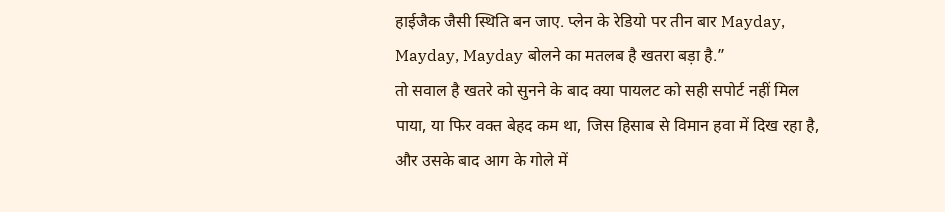हाईजैक जैसी स्थिति बन जाए. प्लेन के रेडियो पर तीन बार Mayday, Mayday, Mayday बोलने का मतलब है खतरा बड़ा है.”
तो सवाल है खतरे को सुनने के बाद क्या पायलट को सही सपोर्ट नहीं मिल पाया, या फिर वक्त बेहद कम था, जिस हिसाब से विमान हवा में दिख रहा है, और उसके बाद आग के गोले में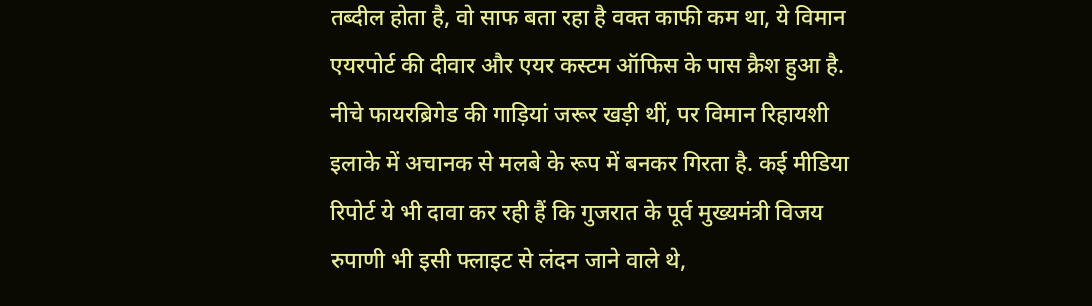तब्दील होता है, वो साफ बता रहा है वक्त काफी कम था, ये विमान एयरपोर्ट की दीवार और एयर कस्टम ऑफिस के पास क्रैश हुआ है. नीचे फायरब्रिगेड की गाड़ियां जरूर खड़ी थीं, पर विमान रिहायशी इलाके में अचानक से मलबे के रूप में बनकर गिरता है. कई मीडिया रिपोर्ट ये भी दावा कर रही हैं कि गुजरात के पूर्व मुख्यमंत्री विजय रुपाणी भी इसी फ्लाइट से लंदन जाने वाले थे,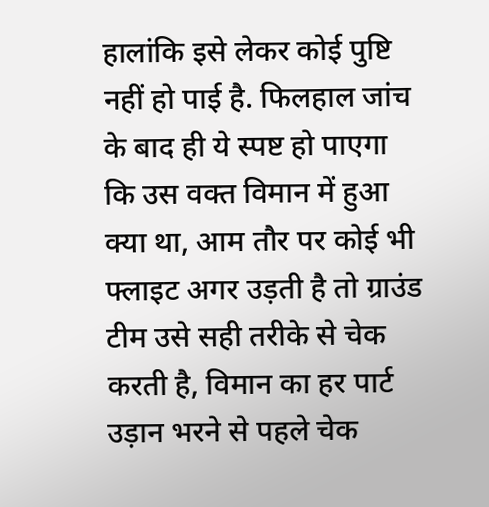हालांकि इसे लेकर कोई पुष्टि नहीं हो पाई है. फिलहाल जांच के बाद ही ये स्पष्ट हो पाएगा कि उस वक्त विमान में हुआ क्या था, आम तौर पर कोई भी फ्लाइट अगर उड़ती है तो ग्राउंड टीम उसे सही तरीके से चेक करती है, विमान का हर पार्ट उड़ान भरने से पहले चेक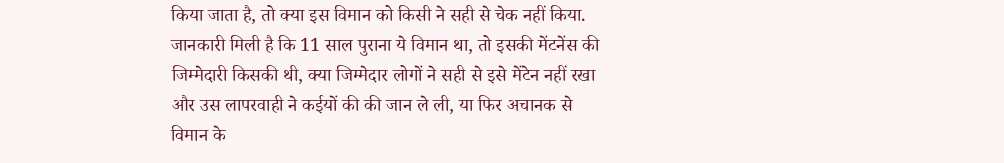किया जाता है, तो क्या इस विमान को किसी ने सही से चेक नहीं किया. जानकारी मिली है कि 11 साल पुराना ये विमान था, तो इसकी मेंटनेंस की जिम्मेदारी किसकी थी, क्या जिम्मेदार लोगों ने सही से इसे मेंटेन नहीं रखा और उस लापरवाही ने कईयों की की जान ले ली, या फिर अचानक से विमान के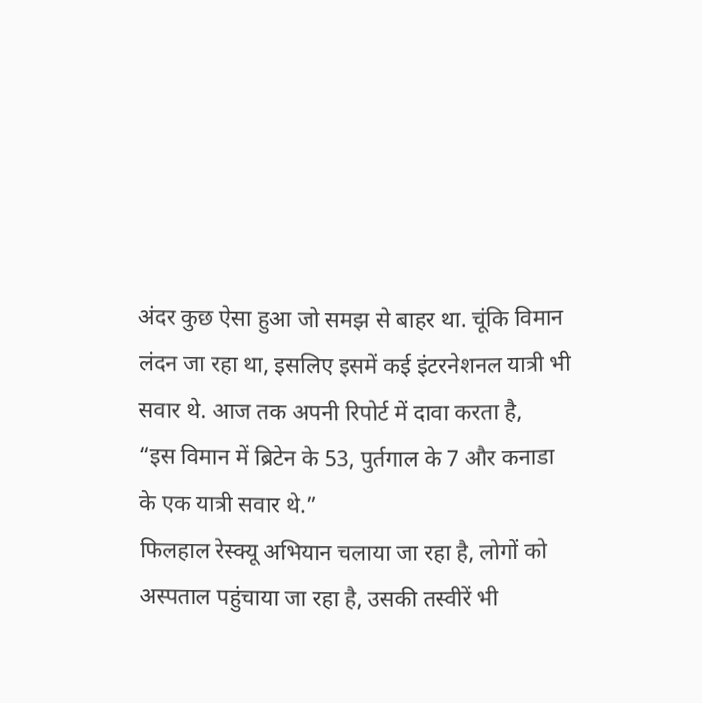अंदर कुछ ऐसा हुआ जो समझ से बाहर था. चूंकि विमान लंदन जा रहा था, इसलिए इसमें कई इंटरनेशनल यात्री भी सवार थे. आज तक अपनी रिपोर्ट में दावा करता है,
“इस विमान में ब्रिटेन के 53, पुर्तगाल के 7 और कनाडा के एक यात्री सवार थे.”
फिलहाल रेस्क्यू अभियान चलाया जा रहा है, लोगों को अस्पताल पहुंचाया जा रहा है, उसकी तस्वीरें भी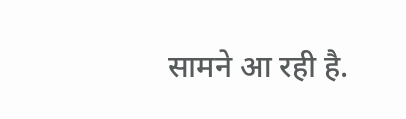सामने आ रही है.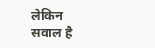लेकिन सवाल है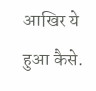आखिर ये हुआ कैसे.